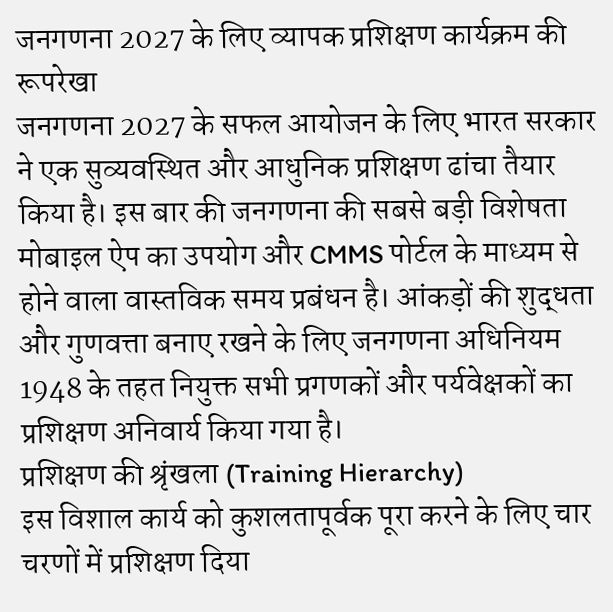जनगणना 2027 के लिए व्यापक प्रशिक्षण कार्यक्रम की रूपरेखा
जनगणना 2027 के सफल आयोजन के लिए भारत सरकार ने एक सुव्यवस्थित और आधुनिक प्रशिक्षण ढांचा तैयार किया है। इस बार की जनगणना की सबसे बड़ी विशेषता मोबाइल ऐप का उपयोग और CMMS पोर्टल के माध्यम से होने वाला वास्तविक समय प्रबंधन है। आंकड़ों की शुद्धता और गुणवत्ता बनाए रखने के लिए जनगणना अधिनियम 1948 के तहत नियुक्त सभी प्रगणकों और पर्यवेक्षकों का प्रशिक्षण अनिवार्य किया गया है।
प्रशिक्षण की श्रृंखला (Training Hierarchy)
इस विशाल कार्य को कुशलतापूर्वक पूरा करने के लिए चार चरणों में प्रशिक्षण दिया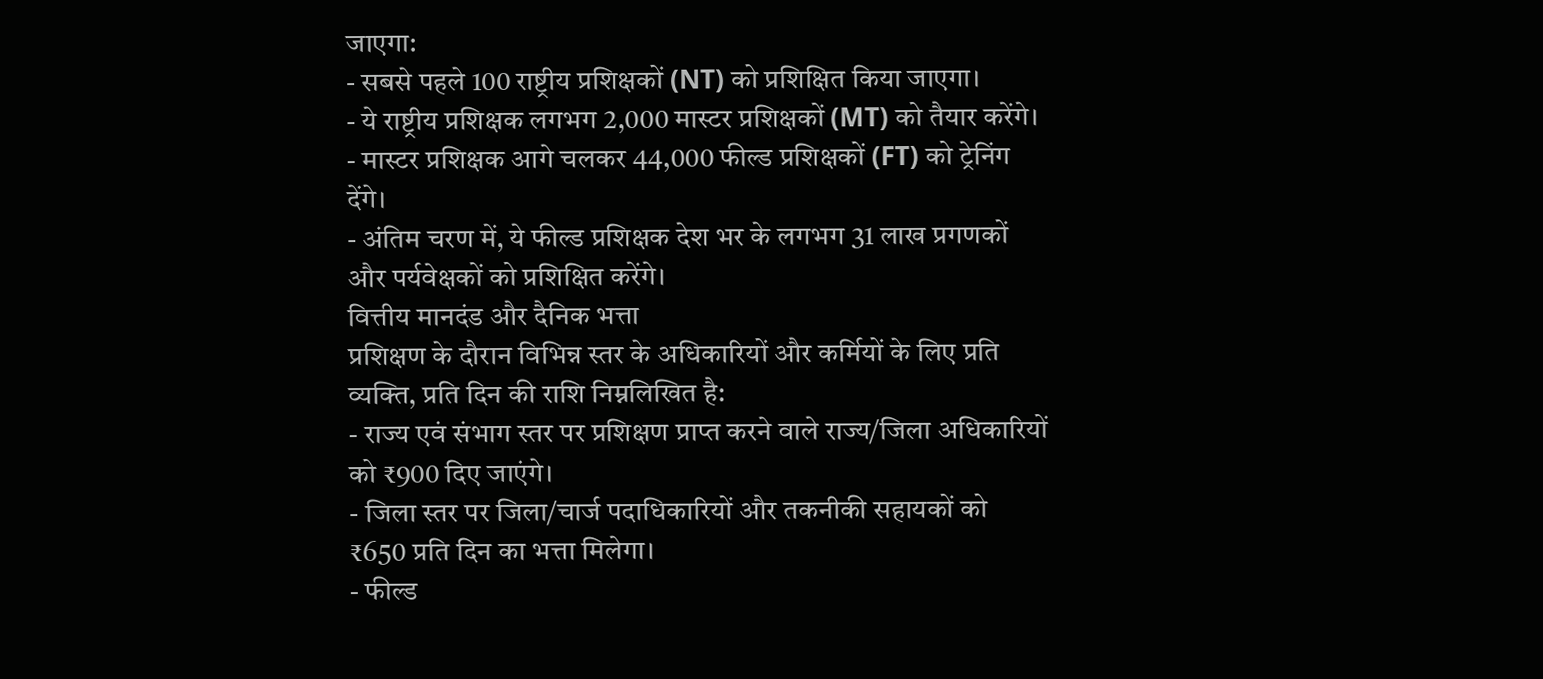जाएगा:
- सबसे पहले 100 राष्ट्रीय प्रशिक्षकों (NT) को प्रशिक्षित किया जाएगा।
- ये राष्ट्रीय प्रशिक्षक लगभग 2,000 मास्टर प्रशिक्षकों (MT) को तैयार करेंगे।
- मास्टर प्रशिक्षक आगे चलकर 44,000 फील्ड प्रशिक्षकों (FT) को ट्रेनिंग देंगे।
- अंतिम चरण में, ये फील्ड प्रशिक्षक देश भर के लगभग 31 लाख प्रगणकों और पर्यवेक्षकों को प्रशिक्षित करेंगे।
वित्तीय मानदंड और दैनिक भत्ता
प्रशिक्षण के दौरान विभिन्न स्तर के अधिकारियों और कर्मियों के लिए प्रति व्यक्ति, प्रति दिन की राशि निम्नलिखित है:
- राज्य एवं संभाग स्तर पर प्रशिक्षण प्राप्त करने वाले राज्य/जिला अधिकारियों को ₹900 दिए जाएंगे।
- जिला स्तर पर जिला/चार्ज पदाधिकारियों और तकनीकी सहायकों को ₹650 प्रति दिन का भत्ता मिलेगा।
- फील्ड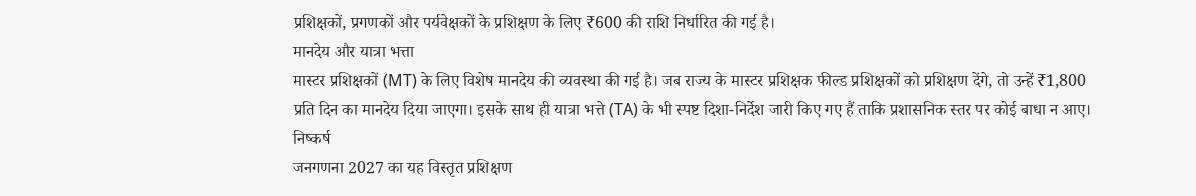प्रशिक्षकों, प्रगणकों और पर्यवेक्षकों के प्रशिक्षण के लिए ₹600 की राशि निर्धारित की गई है।
मानदेय और यात्रा भत्ता
मास्टर प्रशिक्षकों (MT) के लिए विशेष मानदेय की व्यवस्था की गई है। जब राज्य के मास्टर प्रशिक्षक फील्ड प्रशिक्षकों को प्रशिक्षण देंगे, तो उन्हें ₹1,800 प्रति दिन का मानदेय दिया जाएगा। इसके साथ ही यात्रा भत्ते (TA) के भी स्पष्ट दिशा-निर्देश जारी किए गए हैं ताकि प्रशासनिक स्तर पर कोई बाधा न आए।
निष्कर्ष
जनगणना 2027 का यह विस्तृत प्रशिक्षण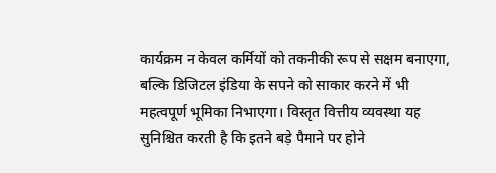कार्यक्रम न केवल कर्मियों को तकनीकी रूप से सक्षम बनाएगा, बल्कि डिजिटल इंडिया के सपने को साकार करने में भी महत्वपूर्ण भूमिका निभाएगा। विस्तृत वित्तीय व्यवस्था यह सुनिश्चित करती है कि इतने बड़े पैमाने पर होने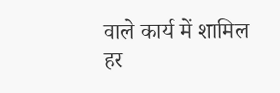वाले कार्य में शामिल हर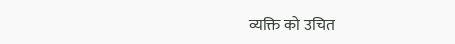व्यक्ति को उचित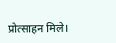प्रोत्साहन मिले।